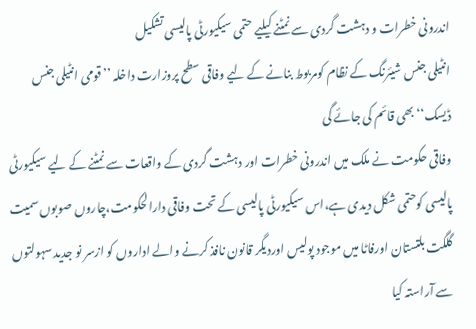اندرونی خطرات و دہشت گردی سے نمٹنے کیلیے حتمی سیکیورٹی پالیسی تشکیل
انٹیلی جنس شیئرنگ کے نظام کومربوط بنانے کے لیے وفاقی سطح پروزارت داخلہ ’’قومی انٹیلی جنس ڈیسک‘‘ بھی قائم کی جائے گی
وفاقی حکومت نے ملک میں اندرونی خطرات اور دہشت گردی کے واقعات سے نمٹنے کے لیے سیکیورٹی پالیسی کوحتمی شکل دیدی ہے،اس سیکیورٹی پالیسی کے تحت وفاقی دارالحکومت،چاروں صوبوں سمیت گلگت بلتستان اورفاٹا میں موجود پولیس اوردیگر قانون نافذ کرنے والے اداروں کو ازسر نو جدید سہولتوں سے آراستہ کیا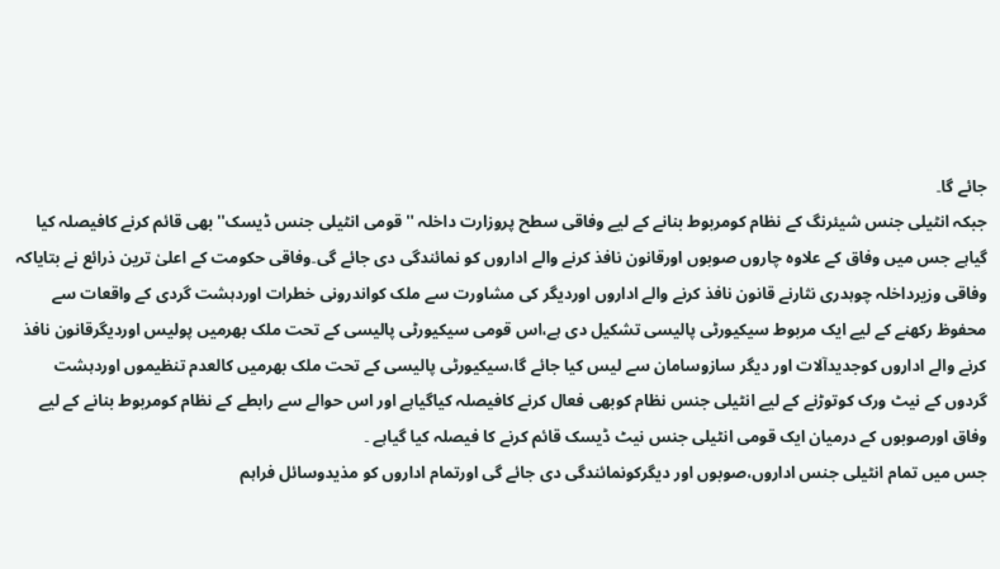جائے گا۔
جبکہ انٹیلی جنس شیئرنگ کے نظام کومربوط بنانے کے لیے وفاقی سطح پروزارت داخلہ ''قومی انٹیلی جنس ڈیسک'' بھی قائم کرنے کافیصلہ کیا گیاہے جس میں وفاق کے علاوہ چاروں صوبوں اورقانون نافذ کرنے والے اداروں کو نمائندگی دی جائے گی۔وفاقی حکومت کے اعلیٰ ترین ذرائع نے بتایاکہ وفاقی وزیرداخلہ چوہدری نثارنے قانون نافذ کرنے والے اداروں اوردیگر کی مشاورت سے ملک کواندرونی خطرات اوردہشت گردی کے واقعات سے محفوظ رکھنے کے لیے ایک مربوط سیکیورٹی پالیسی تشکیل دی ہے،اس قومی سیکیورٹی پالیسی کے تحت ملک بھرمیں پولیس اوردیگرقانون نافذ کرنے والے اداروں کوجدیدآلات اور دیگر سازوسامان سے لیس کیا جائے گا،سیکیورٹی پالیسی کے تحت ملک بھرمیں کالعدم تنظیموں اوردہشت گردوں کے نیٹ ورک کوتوڑنے کے لیے انٹیلی جنس نظام کوبھی فعال کرنے کافیصلہ کیاگیاہے اور اس حوالے سے رابطے کے نظام کومربوط بنانے کے لیے وفاق اورصوبوں کے درمیان ایک قومی انٹیلی جنس نیٹ ڈیسک قائم کرنے کا فیصلہ کیا گیاہے ۔
جس میں تمام انٹیلی جنس اداروں،صوبوں اور دیگرکونمائندگی دی جائے گی اورتمام اداروں کو مذیدوسائل فراہم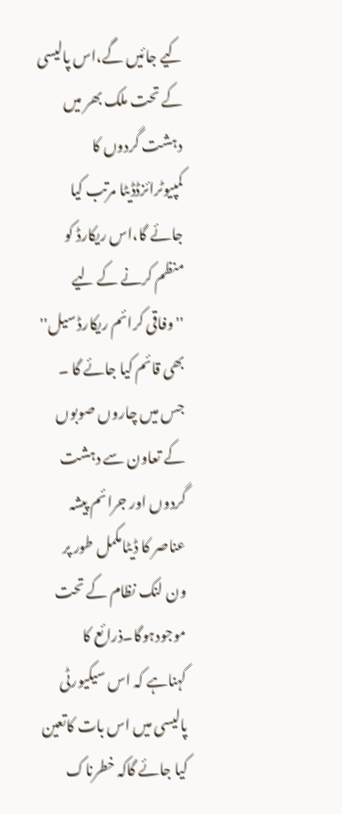کیے جائیں گے،اس پالیسی کے تحت ملک بھر میں دہشت گردوں کا کمپیوٹرائزڈڈیٹا مرتب کیا جائے گا،اس ریکارڈ کو منظم کرنے کے لیے ''وفاقی کرائم ریکارڈ سیل'' بھی قائم کیا جائے گا ۔
جس میں چاروں صوبوں کے تعاون سے دہشت گردوں اور جرائم پیشہ عناصر کا ڈیٹامکمل طور پر ون لنک نظام کے تحت موجودہوگا۔ذرائع کا کہناہے کہ اس سیکیورٹی پالیسی میں اس بات کاتعین کیا جائے گاکہ خطرناک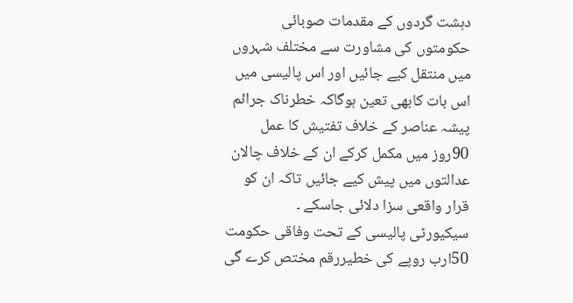دہشت گردوں کے مقدمات صوبائی حکومتوں کی مشاورت سے مختلف شہروں میں منتقل کیے جائیں اور اس پالیسی میں اس بات کابھی تعین ہوگاکہ خطرناک جرائم پیشہ عناصر کے خلاف تفتیش کا عمل 90روز میں مکمل کرکے ان کے خلاف چالان عدالتوں میں پیش کیے جائیں تاکہ ان کو قرار واقعی سزا دلائی جاسکے ۔
سیکیورٹی پالیسی کے تحت وفاقی حکومت 50ارب روپے کی خطیررقم مختص کرے گی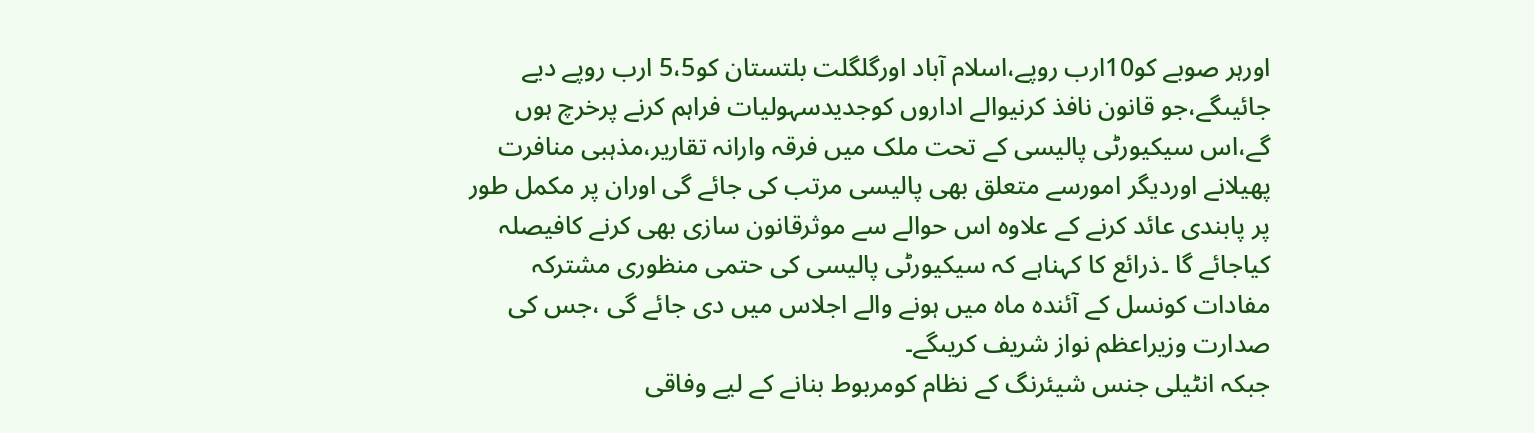اورہر صوبے کو10ارب روپے،اسلام آباد اورگلگلت بلتستان کو5،5 ارب روپے دیے جائیںگے،جو قانون نافذ کرنیوالے اداروں کوجدیدسہولیات فراہم کرنے پرخرچ ہوں گے،اس سیکیورٹی پالیسی کے تحت ملک میں فرقہ وارانہ تقاریر،مذہبی منافرت پھیلانے اوردیگر امورسے متعلق بھی پالیسی مرتب کی جائے گی اوران پر مکمل طور پر پابندی عائد کرنے کے علاوہ اس حوالے سے موثرقانون سازی بھی کرنے کافیصلہ کیاجائے گا ۔ذرائع کا کہناہے کہ سیکیورٹی پالیسی کی حتمی منظوری مشترکہ مفادات کونسل کے آئندہ ماہ میں ہونے والے اجلاس میں دی جائے گی ،جس کی صدارت وزیراعظم نواز شریف کریںگے۔
جبکہ انٹیلی جنس شیئرنگ کے نظام کومربوط بنانے کے لیے وفاقی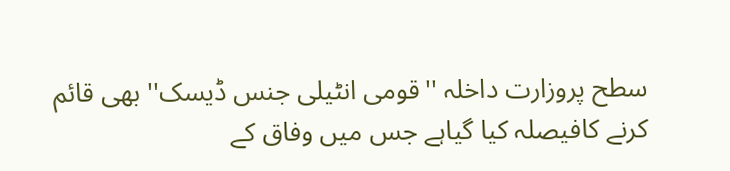سطح پروزارت داخلہ ''قومی انٹیلی جنس ڈیسک'' بھی قائم کرنے کافیصلہ کیا گیاہے جس میں وفاق کے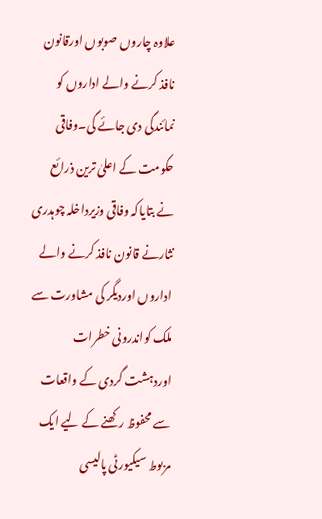علاوہ چاروں صوبوں اورقانون نافذ کرنے والے اداروں کو نمائندگی دی جائے گی۔وفاقی حکومت کے اعلیٰ ترین ذرائع نے بتایاکہ وفاقی وزیرداخلہ چوہدری نثارنے قانون نافذ کرنے والے اداروں اوردیگر کی مشاورت سے ملک کواندرونی خطرات اوردہشت گردی کے واقعات سے محفوظ رکھنے کے لیے ایک مربوط سیکیورٹی پالیسی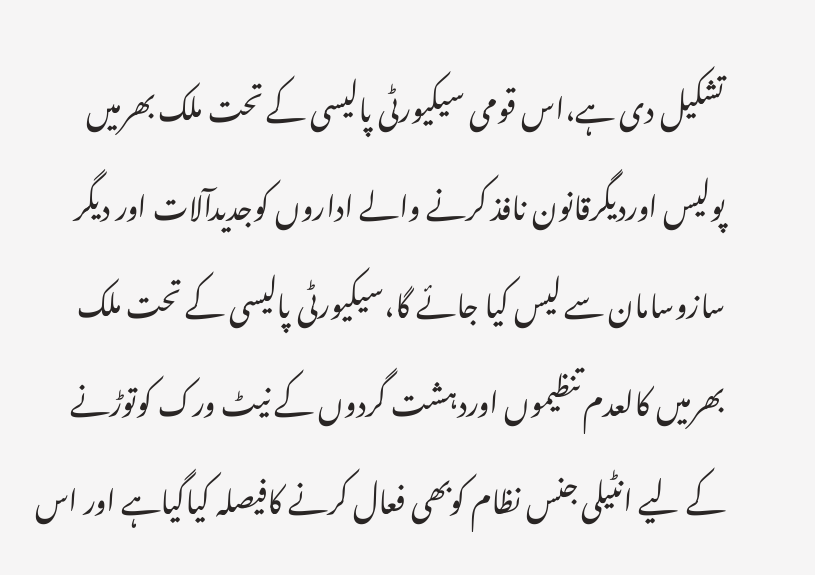تشکیل دی ہے،اس قومی سیکیورٹی پالیسی کے تحت ملک بھرمیں پولیس اوردیگرقانون نافذ کرنے والے اداروں کوجدیدآلات اور دیگر سازوسامان سے لیس کیا جائے گا،سیکیورٹی پالیسی کے تحت ملک بھرمیں کالعدم تنظیموں اوردہشت گردوں کے نیٹ ورک کوتوڑنے کے لیے انٹیلی جنس نظام کوبھی فعال کرنے کافیصلہ کیاگیاہے اور اس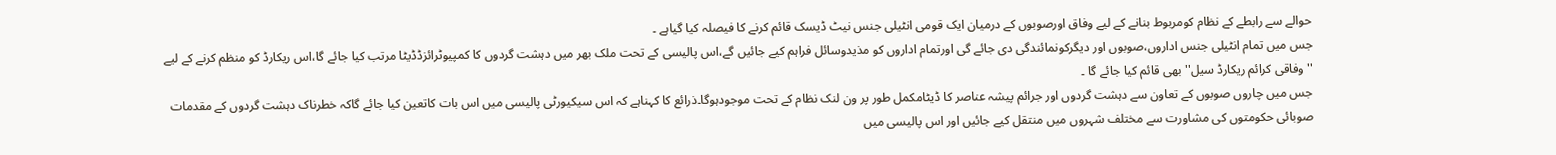حوالے سے رابطے کے نظام کومربوط بنانے کے لیے وفاق اورصوبوں کے درمیان ایک قومی انٹیلی جنس نیٹ ڈیسک قائم کرنے کا فیصلہ کیا گیاہے ۔
جس میں تمام انٹیلی جنس اداروں،صوبوں اور دیگرکونمائندگی دی جائے گی اورتمام اداروں کو مذیدوسائل فراہم کیے جائیں گے،اس پالیسی کے تحت ملک بھر میں دہشت گردوں کا کمپیوٹرائزڈڈیٹا مرتب کیا جائے گا،اس ریکارڈ کو منظم کرنے کے لیے ''وفاقی کرائم ریکارڈ سیل'' بھی قائم کیا جائے گا ۔
جس میں چاروں صوبوں کے تعاون سے دہشت گردوں اور جرائم پیشہ عناصر کا ڈیٹامکمل طور پر ون لنک نظام کے تحت موجودہوگا۔ذرائع کا کہناہے کہ اس سیکیورٹی پالیسی میں اس بات کاتعین کیا جائے گاکہ خطرناک دہشت گردوں کے مقدمات صوبائی حکومتوں کی مشاورت سے مختلف شہروں میں منتقل کیے جائیں اور اس پالیسی میں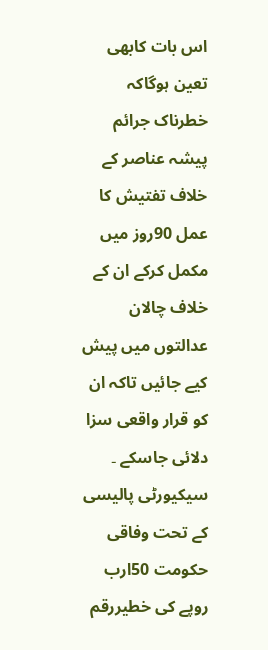اس بات کابھی تعین ہوگاکہ خطرناک جرائم پیشہ عناصر کے خلاف تفتیش کا عمل 90روز میں مکمل کرکے ان کے خلاف چالان عدالتوں میں پیش کیے جائیں تاکہ ان کو قرار واقعی سزا دلائی جاسکے ۔
سیکیورٹی پالیسی کے تحت وفاقی حکومت 50ارب روپے کی خطیررقم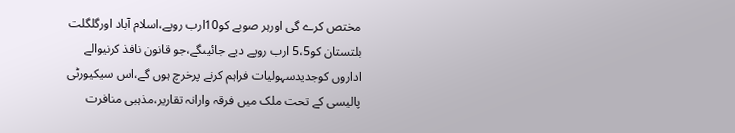مختص کرے گی اورہر صوبے کو10ارب روپے،اسلام آباد اورگلگلت بلتستان کو5،5 ارب روپے دیے جائیںگے،جو قانون نافذ کرنیوالے اداروں کوجدیدسہولیات فراہم کرنے پرخرچ ہوں گے،اس سیکیورٹی پالیسی کے تحت ملک میں فرقہ وارانہ تقاریر،مذہبی منافرت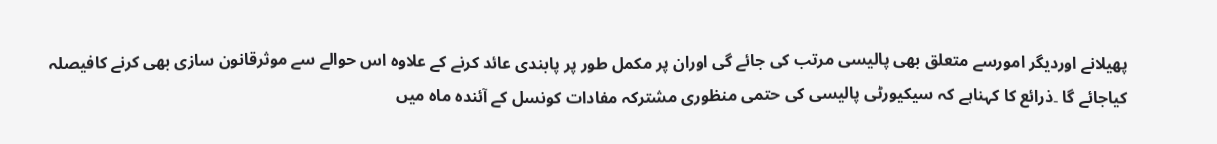پھیلانے اوردیگر امورسے متعلق بھی پالیسی مرتب کی جائے گی اوران پر مکمل طور پر پابندی عائد کرنے کے علاوہ اس حوالے سے موثرقانون سازی بھی کرنے کافیصلہ کیاجائے گا ۔ذرائع کا کہناہے کہ سیکیورٹی پالیسی کی حتمی منظوری مشترکہ مفادات کونسل کے آئندہ ماہ میں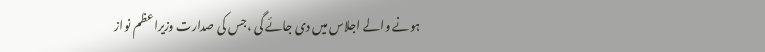ہونے والے اجلاس میں دی جائے گی ،جس کی صدارت وزیراعظم نواز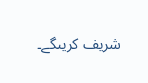شریف کریںگے۔